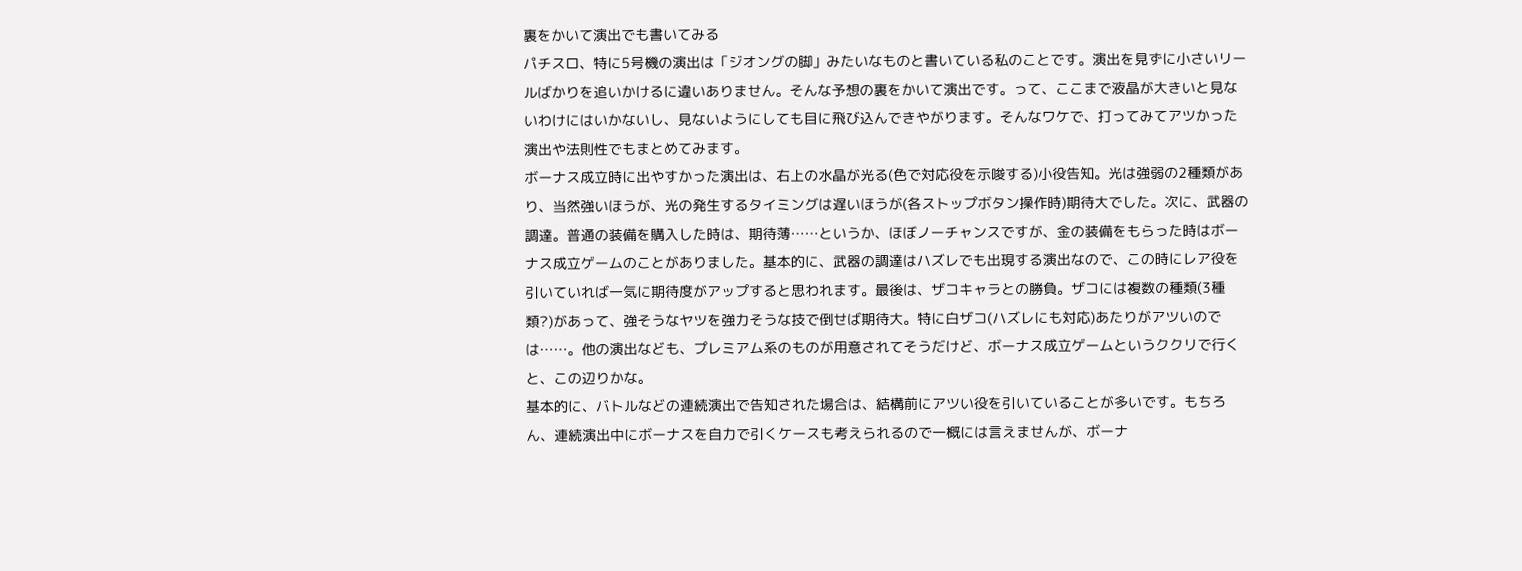裏をかいて演出でも書いてみる
パチスロ、特に5号機の演出は「ジオングの脚」みたいなものと書いている私のことです。演出を見ずに小さいリールばかりを追いかけるに違いありません。そんな予想の裏をかいて演出です。って、ここまで液晶が大きいと見ないわけにはいかないし、見ないようにしても目に飛び込んできやがります。そんなワケで、打ってみてアツかった演出や法則性でもまとめてみます。
ボーナス成立時に出やすかった演出は、右上の水晶が光る(色で対応役を示唆する)小役告知。光は強弱の2種類があり、当然強いほうが、光の発生するタイミングは遅いほうが(各ストップボタン操作時)期待大でした。次に、武器の調達。普通の装備を購入した時は、期待薄……というか、ほぼノーチャンスですが、金の装備をもらった時はボーナス成立ゲームのことがありました。基本的に、武器の調達はハズレでも出現する演出なので、この時にレア役を引いていれば一気に期待度がアップすると思われます。最後は、ザコキャラとの勝負。ザコには複数の種類(3種類?)があって、強そうなヤツを強力そうな技で倒せば期待大。特に白ザコ(ハズレにも対応)あたりがアツいのでは……。他の演出なども、プレミアム系のものが用意されてそうだけど、ボーナス成立ゲームというククリで行くと、この辺りかな。
基本的に、バトルなどの連続演出で告知された場合は、結構前にアツい役を引いていることが多いです。もちろん、連続演出中にボーナスを自力で引くケースも考えられるので一概には言えませんが、ボーナ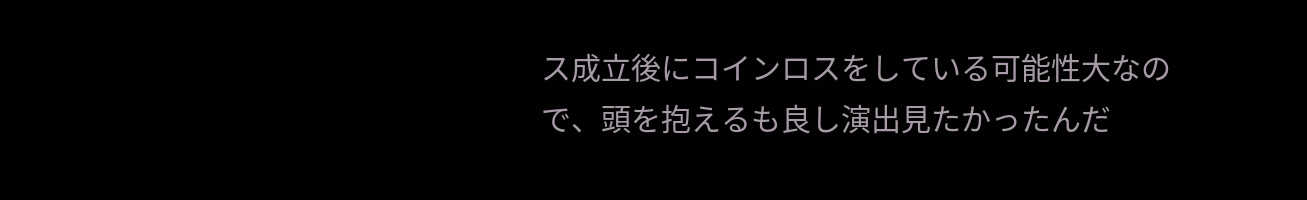ス成立後にコインロスをしている可能性大なので、頭を抱えるも良し演出見たかったんだ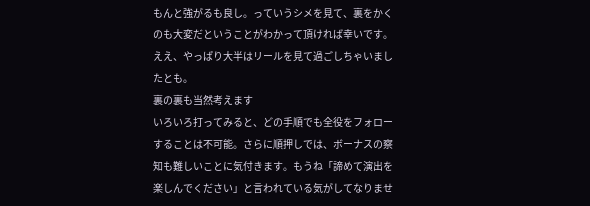もんと強がるも良し。っていうシメを見て、裏をかくのも大変だということがわかって頂ければ幸いです。ええ、やっぱり大半はリールを見て過ごしちゃいましたとも。
裏の裏も当然考えます
いろいろ打ってみると、どの手順でも全役をフォローすることは不可能。さらに順押しでは、ボーナスの察知も難しいことに気付きます。もうね「諦めて演出を楽しんでください」と言われている気がしてなりませ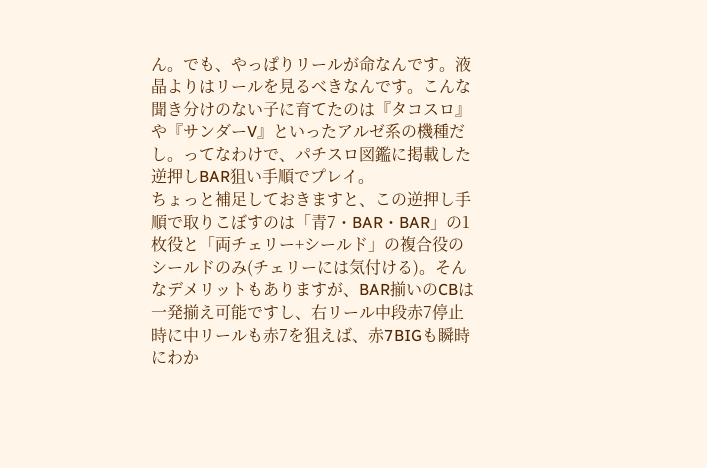ん。でも、やっぱりリールが命なんです。液晶よりはリールを見るべきなんです。こんな聞き分けのない子に育てたのは『タコスロ』や『サンダーV』といったアルゼ系の機種だし。ってなわけで、パチスロ図鑑に掲載した逆押しBAR狙い手順でプレイ。
ちょっと補足しておきますと、この逆押し手順で取りこぼすのは「青7・BAR・BAR」の1枚役と「両チェリー+シールド」の複合役のシールドのみ(チェリーには気付ける)。そんなデメリットもありますが、BAR揃いのCBは一発揃え可能ですし、右リール中段赤7停止時に中リールも赤7を狙えば、赤7BIGも瞬時にわか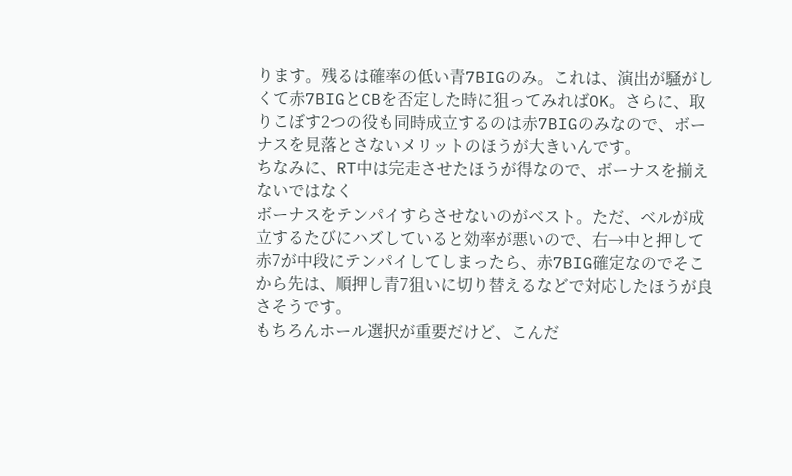ります。残るは確率の低い青7BIGのみ。これは、演出が騒がしくて赤7BIGとCBを否定した時に狙ってみればOK。さらに、取りこぼす2つの役も同時成立するのは赤7BIGのみなので、ボーナスを見落とさないメリットのほうが大きいんです。
ちなみに、RT中は完走させたほうが得なので、ボーナスを揃えないではなく
ボーナスをテンパイすらさせないのがベスト。ただ、ベルが成立するたびにハズしていると効率が悪いので、右→中と押して赤7が中段にテンパイしてしまったら、赤7BIG確定なのでそこから先は、順押し青7狙いに切り替えるなどで対応したほうが良さそうです。
もちろんホール選択が重要だけど、こんだ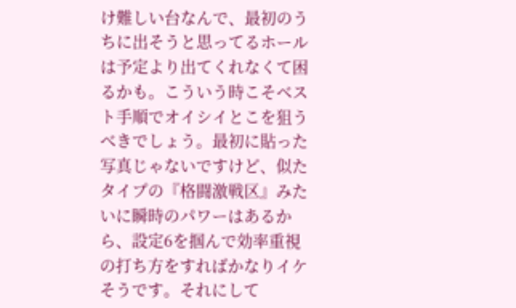け難しい台なんで、最初のうちに出そうと思ってるホールは予定より出てくれなくて困るかも。こういう時こそベスト手順でオイシイとこを狙うべきでしょう。最初に貼った写真じゃないですけど、似たタイプの『格闘激戦区』みたいに瞬時のパワーはあるから、設定6を掴んで効率重視の打ち方をすればかなりイケそうです。それにして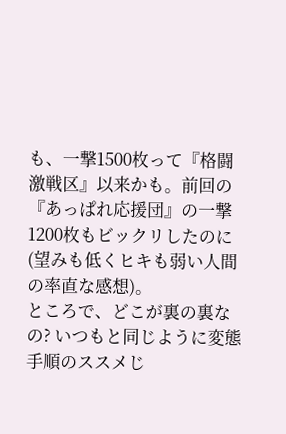も、一撃1500枚って『格闘激戦区』以来かも。前回の『あっぱれ応援団』の一撃1200枚もビックリしたのに(望みも低くヒキも弱い人間の率直な感想)。
ところで、どこが裏の裏なの? いつもと同じように変態手順のススメじ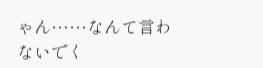ゃん……なんて言わないでく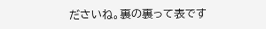ださいね。裏の裏って表です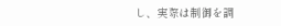し、実際は制御を調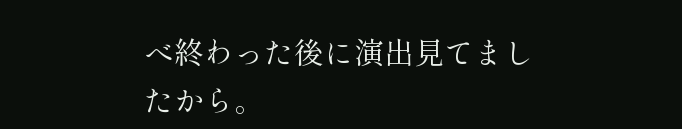べ終わった後に演出見てましたから。